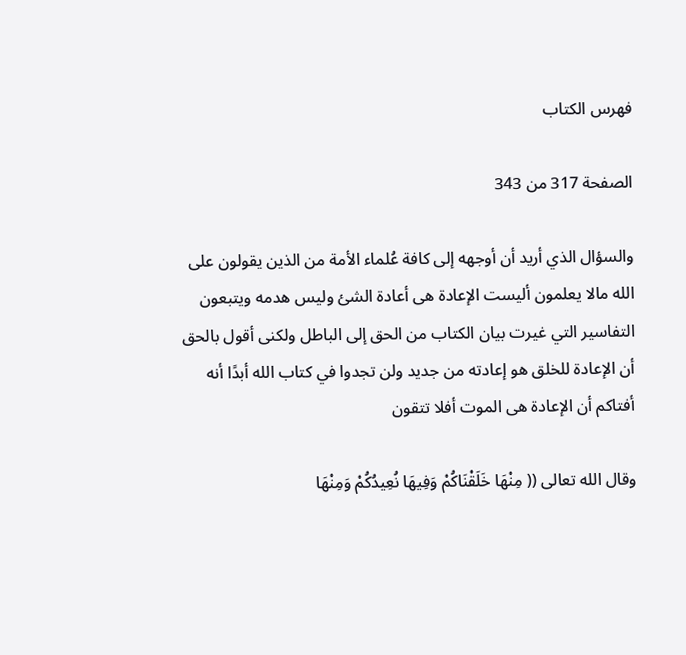فهرس الكتاب

الصفحة 317 من 343

والسؤال الذي أريد أن أوجهه إلى كافة عُلماء الأمة من الذين يقولون على الله مالا يعلمون أليست الإعادة هى أعادة الشئ وليس هدمه ويتبعون التفاسير التي غيرت بيان الكتاب من الحق إلى الباطل ولكنى أقول بالحق أن الإعادة للخلق هو إعادته من جديد ولن تجدوا في كتاب الله أبدًا أنه أفتاكم أن الإعادة هى الموت أفلا تتقون

وقال الله تعالى (( مِنْهَا خَلَقْنَاكُمْ وَفِيهَا نُعِيدُكُمْ وَمِنْهَا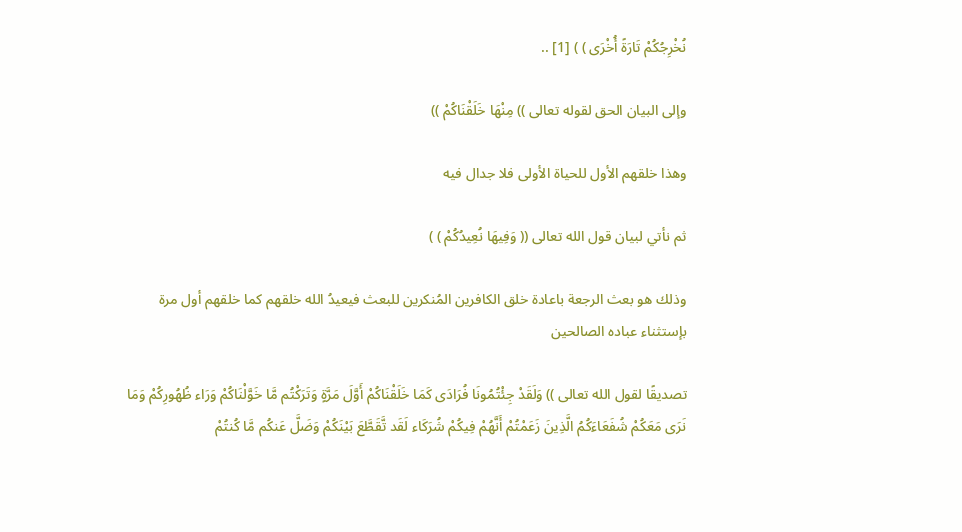نُخْرِجُكُمْ تَارَةً أُخْرَى ) ) [1] ..

وإلى البيان الحق لقوله تعالى )) مِنْهَا خَلَقْنَاكُمْ ))

وهذا خلقهم الأول للحياة الأولى فلا جدال فيه

ثم نأتي لبيان قول الله تعالى (( وَفِيهَا نُعِيدُكُمْ ) )

وذلك هو بعث الرجعة باعادة خلق الكافرين المُنكرين للبعث فيعيدُ الله خلقهم كما خلقهم أول مرة بإستثناء عباده الصالحين

تصديقًا لقول الله تعالى )) وَلَقَدْ جِئْتُمُونَا فُرَادَى كَمَا خَلَقْنَاكُمْ أَوَّلَ مَرَّةٍ وَتَرَكْتُم مَّا خَوَّلْنَاكُمْ وَرَاء ظُهُورِكُمْ وَمَا نَرَى مَعَكُمْ شُفَعَاءَكُمُ الَّذِينَ زَعَمْتُمْ أَنَّهُمْ فِيكُمْ شُرَكَاء لَقَد تَّقَطَّعَ بَيْنَكُمْ وَضَلَّ عَنكُم مَّا كُنتُمْ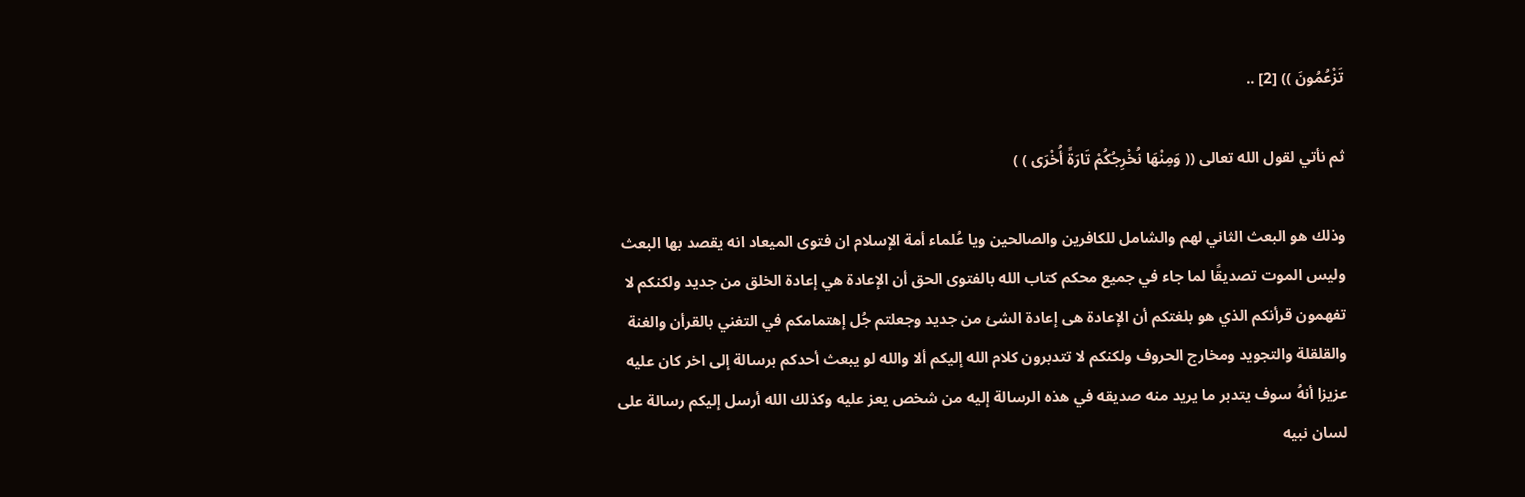تَزْعُمُونَ )) [2] ..

ثم نأتي لقول الله تعالى (( وَمِنْهَا نُخْرِجُكُمْ تَارَةً أُخْرَى ) )

وذلك هو البعث الثاني لهم والشامل للكافرين والصالحين ويا عُلماء أمة الإسلام ان فتوى الميعاد انه يقصد بها البعث وليس الموت تصديقًا لما جاء في جميع محكم كتاب الله بالفتوى الحق أن الإعادة هي إعادة الخلق من جديد ولكنكم لا تفهمون قرأنكم الذي هو بلغتكم أن الإعادة هى إعادة الشئ من جديد وجعلتم جُل إهتمامكم في التغني بالقرأن والغنة والقلقلة والتجويد ومخارج الحروف ولكنكم لا تتدبرون كلام الله إليكم ألا والله لو يبعث أحدكم برسالة إلى اخر كان عليه عزيزا أنهُ سوف يتدبر ما يريد منه صديقه في هذه الرسالة إليه من شخص يعز عليه وكذلك الله أرسل إليكم رسالة على لسان نبيه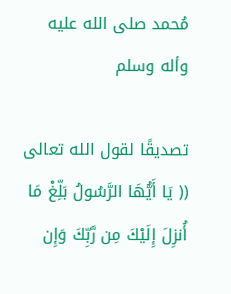مُحمد صلى الله عليه وأله وسلم

تصديقًا لقول الله تعالى (( يَا أَيُّهَا الرَّسُولُ بَلِّغْ مَا أُنزِلَ إِلَيْكَ مِن رَّبِّكَ وَإِن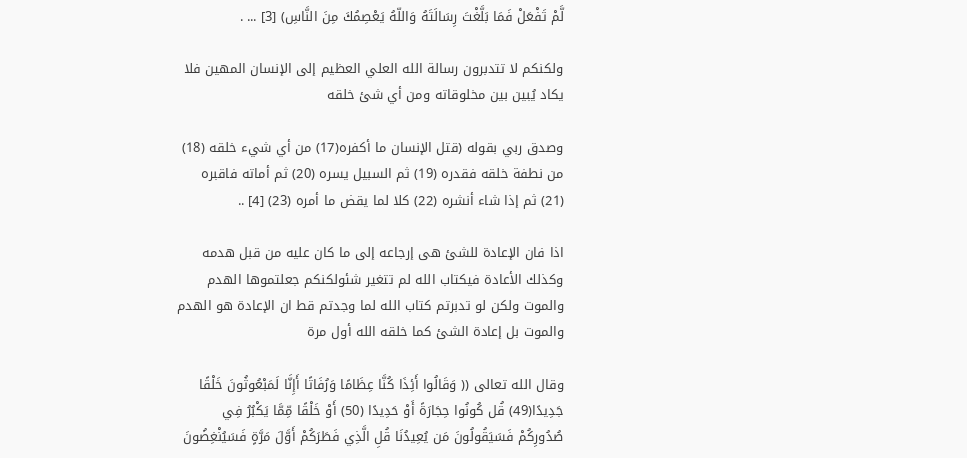لَّمْ تَفْعَلْ فَمَا بَلَّغْتَ رِسَالَتَهُ وَاللّهُ يَعْصِمُكَ مِنَ النَّاسِ) [3] ... .

ولكنكم لا تتدبرون رسالة الله العلي العظيم إلى الإنسان المهين فلا يكاد يُبين بين مخلوقاته ومن أي شئ خلقه

وصدق ربي بقوله (قتل الإنسان ما أكفره(17) من أي شيء خلقه (18) من نطفة خلقه فقدره (19) ثم السبيل يسره (20) ثم أماته فاقبره (21) ثم إذا شاء أنشره (22) كلا لما يقض ما أمره (23) [4] ..

اذا فان الإعادة للشئ هى إرجاعه إلى ما كان عليه من قبل هدمه وكذلك الأعادة فيكتاب الله لم تتغير شئولكنكم جعلتموها الهدم والموت ولكن لو تدبرتم كتاب الله لما وجدتم قط ان الإعادة هو الهدم والموت بل إعادة الشئ كما خلقه الله أول مرة

وقال الله تعالى (( وَقَالُوا أَئِذَا كُنَّا عِظَامًا وَرُفَاتًا أَإِنَّا لَمَبْعُوثُونَ خَلْقًا جَدِيدًا(49) قُل كُونُوا حِجَارَةً أَوْ حَدِيدًا (50) أَوْ خَلْقًا مِّمَّا يَكْبُرُ فِي صُدُورِكُمْ فَسَيَقُولُونَ مَن يُعِيدُنَا قُلِ الَّذِي فَطَرَكُمْ أَوَّلَ مَرَّةٍ فَسَيُنْغِضُونَ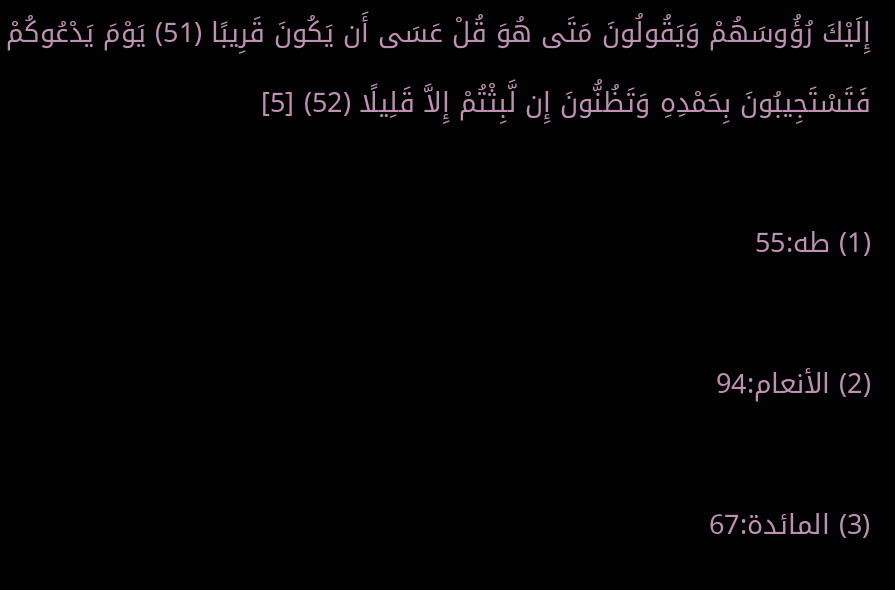إِلَيْكَ رُؤُوسَهُمْ وَيَقُولُونَ مَتَى هُوَ قُلْ عَسَى أَن يَكُونَ قَرِيبًا (51) يَوْمَ يَدْعُوكُمْ فَتَسْتَجِيبُونَ بِحَمْدِهِ وَتَظُنُّونَ إِن لَّبِثْتُمْ إِلاَّ قَلِيلًا (52) [5]

(1) طه:55

(2) الأنعام:94

(3) المائدة:67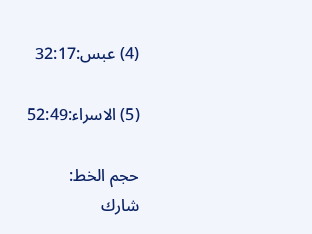(4) عبس:32:17

(5) الاسراء:52:49

حجم الخط:
شارك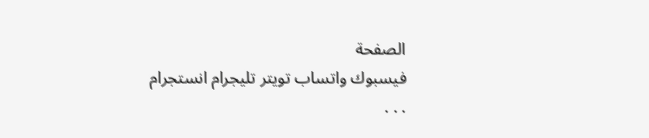الصفحة
فيسبوك واتساب تويتر تليجرام انستجرام
. . .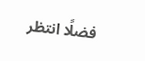فضلًا انتظر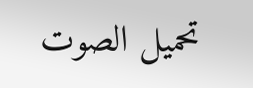تحميل الصوت